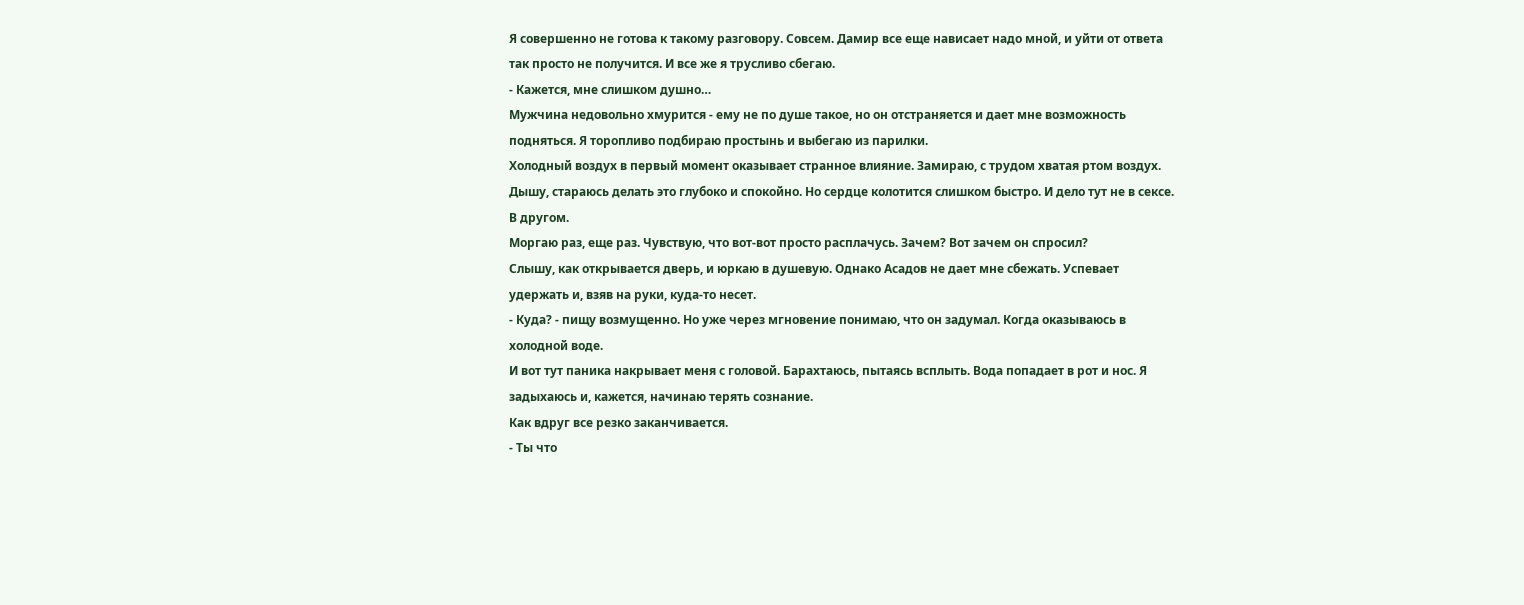Я совершенно не готова к такому разговору. Совсем. Дамир все еще нависает надо мной, и уйти от ответа так просто не получится. И все же я трусливо сбегаю.
- Кажется, мне слишком душно…
Мужчина недовольно хмурится - ему не по душе такое, но он отстраняется и дает мне возможность подняться. Я торопливо подбираю простынь и выбегаю из парилки.
Холодный воздух в первый момент оказывает странное влияние. Замираю, с трудом хватая ртом воздух. Дышу, стараюсь делать это глубоко и спокойно. Но сердце колотится слишком быстро. И дело тут не в сексе. В другом.
Моргаю раз, еще раз. Чувствую, что вот-вот просто расплачусь. Зачем? Вот зачем он спросил?
Слышу, как открывается дверь, и юркаю в душевую. Однако Асадов не дает мне сбежать. Успевает удержать и, взяв на руки, куда-то несет.
- Куда? - пищу возмущенно. Но уже через мгновение понимаю, что он задумал. Когда оказываюсь в холодной воде.
И вот тут паника накрывает меня с головой. Барахтаюсь, пытаясь всплыть. Вода попадает в рот и нос. Я задыхаюсь и, кажется, начинаю терять сознание.
Как вдруг все резко заканчивается.
- Ты что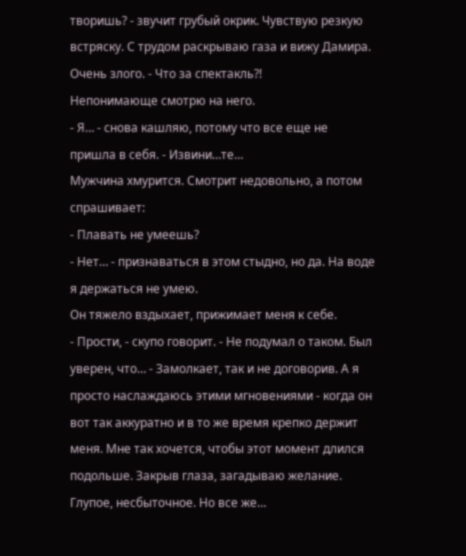творишь? - звучит грубый окрик. Чувствую резкую встряску. С трудом раскрываю газа и вижу Дамира. Очень злого. - Что за спектакль?!
Непонимающе смотрю на него.
- Я… - снова кашляю, потому что все еще не пришла в себя. - Извини…те…
Мужчина хмурится. Смотрит недовольно, а потом спрашивает:
- Плавать не умеешь?
- Нет… - признаваться в этом стыдно, но да. На воде я держаться не умею.
Он тяжело вздыхает, прижимает меня к себе.
- Прости, - скупо говорит. - Не подумал о таком. Был уверен, что… - Замолкает, так и не договорив. А я просто наслаждаюсь этими мгновениями - когда он вот так аккуратно и в то же время крепко держит меня. Мне так хочется, чтобы этот момент длился подольше. Закрыв глаза, загадываю желание. Глупое, несбыточное. Но все же…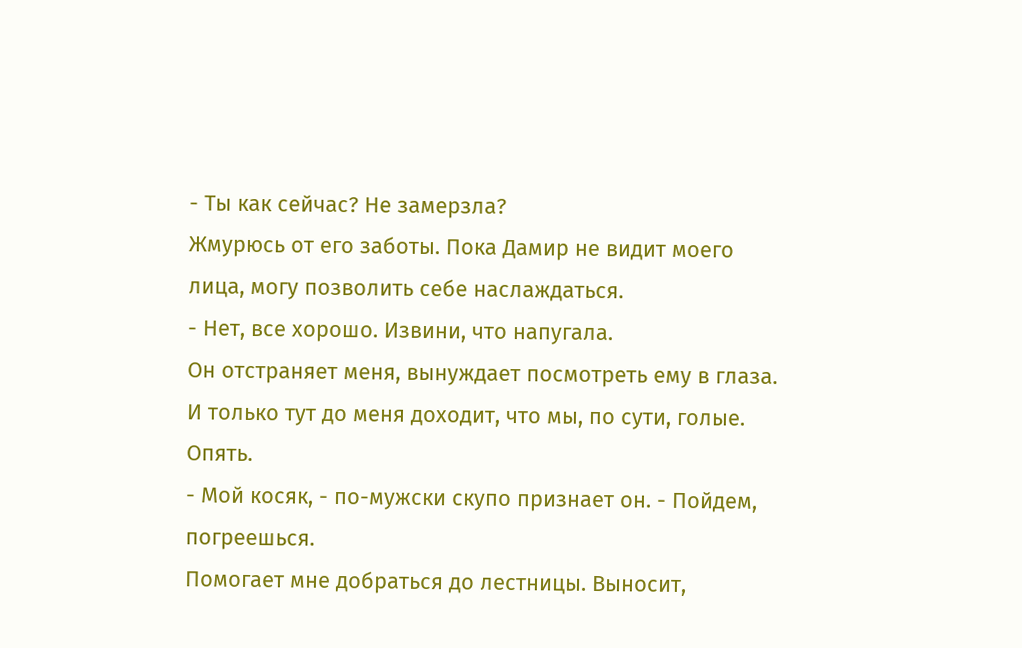- Ты как сейчас? Не замерзла?
Жмурюсь от его заботы. Пока Дамир не видит моего лица, могу позволить себе наслаждаться.
- Нет, все хорошо. Извини, что напугала.
Он отстраняет меня, вынуждает посмотреть ему в глаза. И только тут до меня доходит, что мы, по сути, голые. Опять.
- Мой косяк, - по-мужски скупо признает он. - Пойдем, погреешься.
Помогает мне добраться до лестницы. Выносит,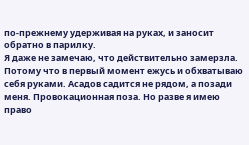по-прежнему удерживая на руках, и заносит обратно в парилку.
Я даже не замечаю, что действительно замерзла. Потому что в первый момент ежусь и обхватываю себя руками. Асадов садится не рядом, а позади меня. Провокационная поза. Но разве я имею право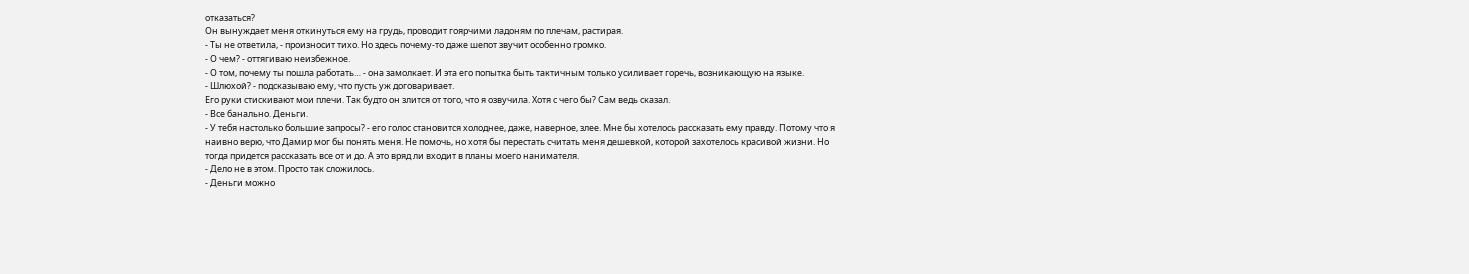отказаться?
Он вынуждает меня откинуться ему на грудь, проводит гоярчими ладоням по плечам, растирая.
- Ты не ответила, - произносит тихо. Но здесь почему-то даже шепот звучит особенно громко.
- О чем? - оттягиваю неизбежное.
- О том, почему ты пошла работать… - она замолкает. И эта его попытка быть тактичным только усиливает горечь, возникающую на языке.
- Шлюхой? - подсказываю ему, что пусть уж договаривает.
Его руки стискивают мои плечи. Так будто он злится от того, что я озвучила. Хотя с чего бы? Сам ведь сказал.
- Все банально. Деньги.
- У тебя настолько большие запросы? - его голос становится холоднее, даже, наверное, злее. Мне бы хотелось рассказать ему правду. Потому что я наивно верю, что Дамир мог бы понять меня. Не помочь, но хотя бы перестать считать меня дешевкой, которой захотелось красивой жизни. Но тогда придется рассказать все от и до. А это вряд ли входит в планы моего нанимателя.
- Дело не в этом. Просто так сложилось.
- Деньги можно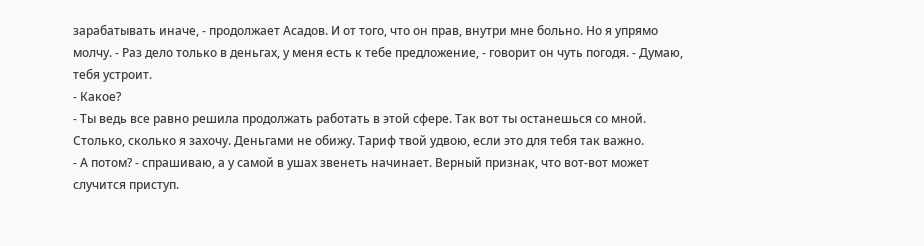зарабатывать иначе, - продолжает Асадов. И от того, что он прав, внутри мне больно. Но я упрямо молчу. - Раз дело только в деньгах, у меня есть к тебе предложение, - говорит он чуть погодя. - Думаю, тебя устроит.
- Какое?
- Ты ведь все равно решила продолжать работать в этой сфере. Так вот ты останешься со мной. Столько, сколько я захочу. Деньгами не обижу. Тариф твой удвою, если это для тебя так важно.
- А потом? - спрашиваю, а у самой в ушах звенеть начинает. Верный признак, что вот-вот может случится приступ.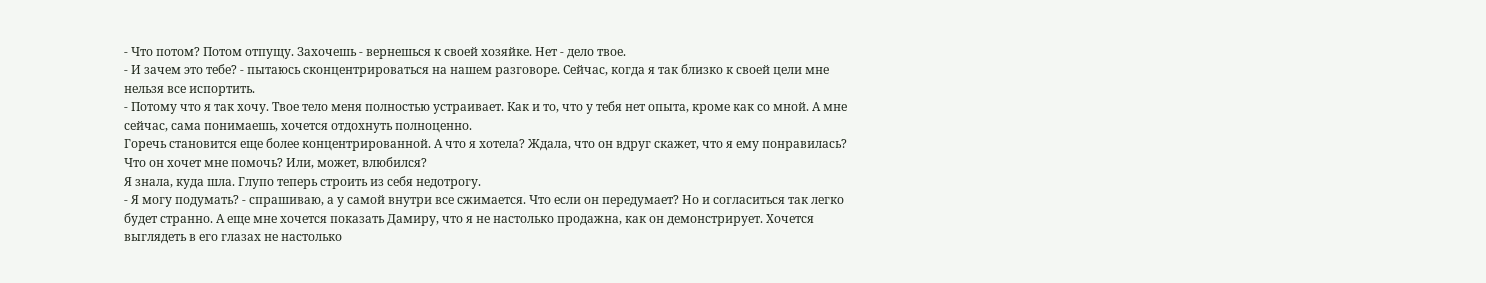- Что потом? Потом отпущу. Захочешь - вернешься к своей хозяйке. Нет - дело твое.
- И зачем это тебе? - пытаюсь сконцентрироваться на нашем разговоре. Сейчас, когда я так близко к своей цели мне нельзя все испортить.
- Потому что я так хочу. Твое тело меня полностью устраивает. Как и то, что у тебя нет опыта, кроме как со мной. А мне сейчас, сама понимаешь, хочется отдохнуть полноценно.
Горечь становится еще более концентрированной. А что я хотела? Ждала, что он вдруг скажет, что я ему понравилась? Что он хочет мне помочь? Или, может, влюбился?
Я знала, куда шла. Глупо теперь строить из себя недотрогу.
- Я могу подумать? - спрашиваю, а у самой внутри все сжимается. Что если он передумает? Но и согласиться так легко будет странно. А еще мне хочется показать Дамиру, что я не настолько продажна, как он демонстрирует. Хочется выглядеть в его глазах не настолько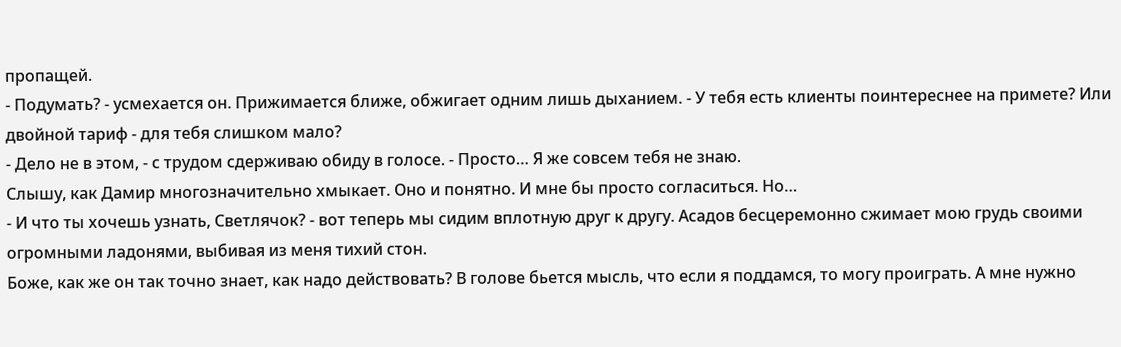пропащей.
- Подумать? - усмехается он. Прижимается ближе, обжигает одним лишь дыханием. - У тебя есть клиенты поинтереснее на примете? Или двойной тариф - для тебя слишком мало?
- Дело не в этом, - с трудом сдерживаю обиду в голосе. - Просто… Я же совсем тебя не знаю.
Слышу, как Дамир многозначительно хмыкает. Оно и понятно. И мне бы просто согласиться. Но…
- И что ты хочешь узнать, Светлячок? - вот теперь мы сидим вплотную друг к другу. Асадов бесцеремонно сжимает мою грудь своими огромными ладонями, выбивая из меня тихий стон.
Боже, как же он так точно знает, как надо действовать? В голове бьется мысль, что если я поддамся, то могу проиграть. А мне нужно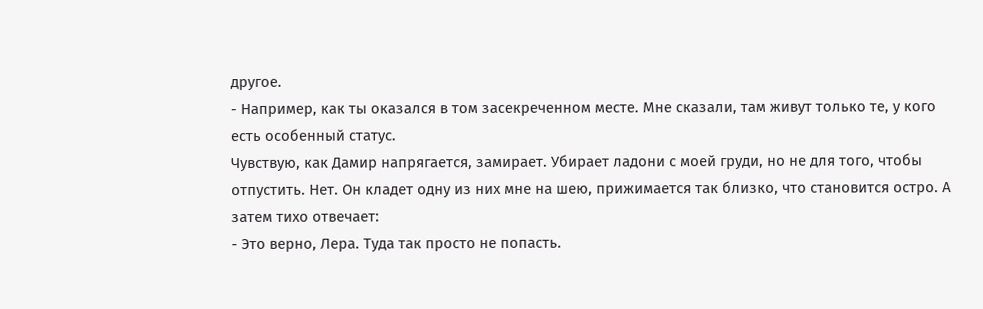другое.
- Например, как ты оказался в том засекреченном месте. Мне сказали, там живут только те, у кого есть особенный статус.
Чувствую, как Дамир напрягается, замирает. Убирает ладони с моей груди, но не для того, чтобы отпустить. Нет. Он кладет одну из них мне на шею, прижимается так близко, что становится остро. А затем тихо отвечает:
- Это верно, Лера. Туда так просто не попасть.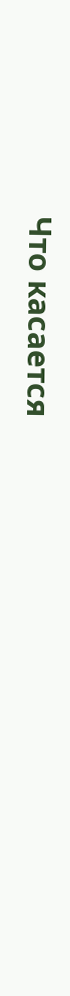Что касается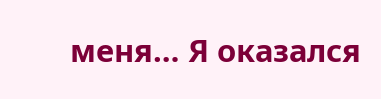меня… Я оказался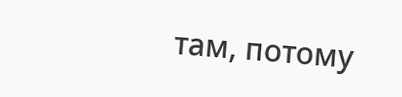там, потому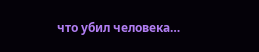что убил человека…